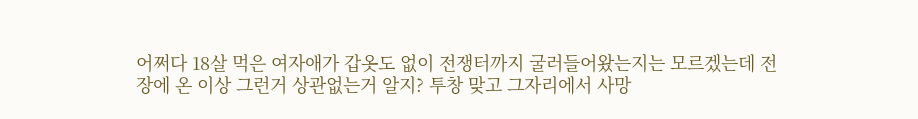어쩌다 18살 먹은 여자애가 갑옷도 없이 전쟁터까지 굴러들어왔는지는 모르겠는데 전장에 온 이상 그런거 상관없는거 알지? 투창 맞고 그자리에서 사망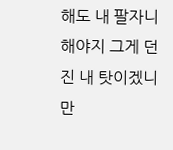해도 내 팔자니 해야지 그게 던진 내 탓이겠니 만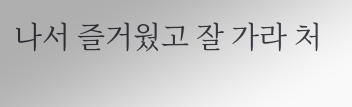나서 즐거웠고 잘 가라 처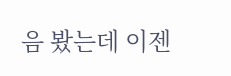음 봤는데 이젠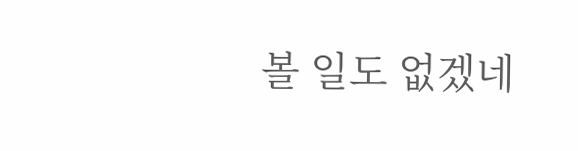볼 일도 없겠네